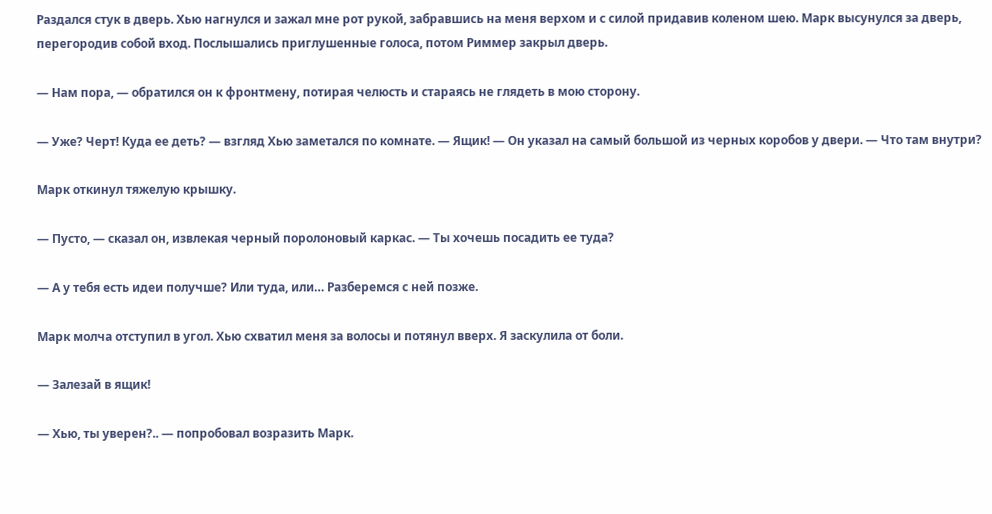Раздался стук в дверь. Хью нагнулся и зажал мне рот рукой, забравшись на меня верхом и с силой придавив коленом шею. Марк высунулся за дверь, перегородив собой вход. Послышались приглушенные голоса, потом Риммер закрыл дверь.

— Нам пора, — обратился он к фронтмену, потирая челюсть и стараясь не глядеть в мою сторону.

— Уже? Черт! Куда ее деть? — взгляд Хью заметался по комнате. — Ящик! — Он указал на самый большой из черных коробов у двери. — Что там внутри?

Марк откинул тяжелую крышку.

— Пусто, — сказал он, извлекая черный поролоновый каркас. — Ты хочешь посадить ее туда?

— А у тебя есть идеи получше? Или туда, или… Разберемся с ней позже.

Марк молча отступил в угол. Хью схватил меня за волосы и потянул вверх. Я заскулила от боли.

— Залезай в ящик!

— Хью, ты уверен?.. — попробовал возразить Марк.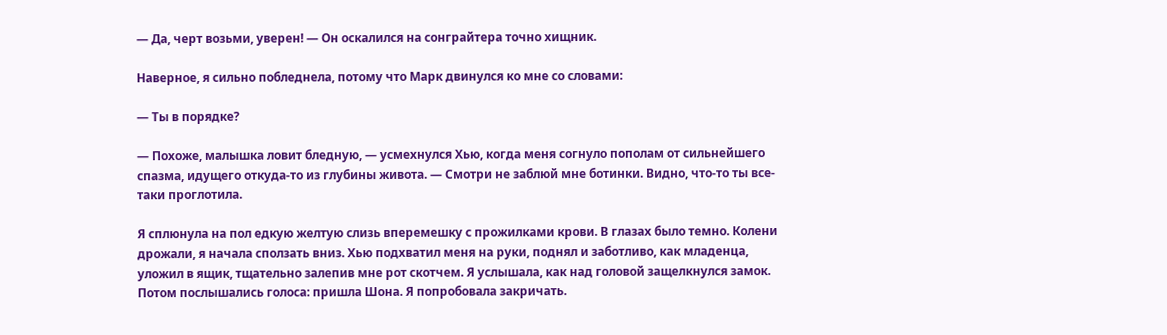— Да, черт возьми, уверен! — Он оскалился на сонграйтера точно хищник.

Наверное, я сильно побледнела, потому что Марк двинулся ко мне со словами:

— Ты в порядке?

— Похоже, малышка ловит бледную, — усмехнулся Хью, когда меня согнуло пополам от сильнейшего спазма, идущего откуда‐то из глубины живота. — Смотри не заблюй мне ботинки. Видно, что‐то ты все‐таки проглотила.

Я сплюнула на пол едкую желтую слизь вперемешку с прожилками крови. В глазах было темно. Колени дрожали, я начала сползать вниз. Хью подхватил меня на руки, поднял и заботливо, как младенца, уложил в ящик, тщательно залепив мне рот скотчем. Я услышала, как над головой защелкнулся замок. Потом послышались голоса: пришла Шона. Я попробовала закричать.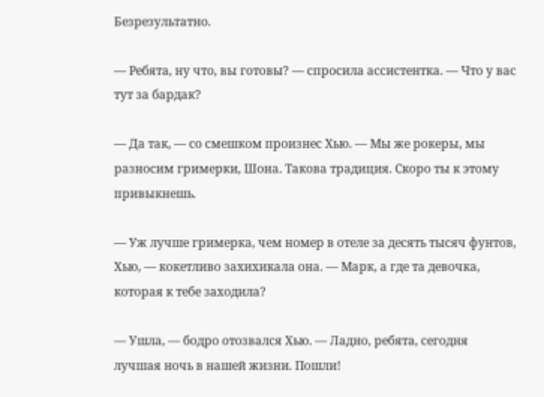Безрезультатно.

— Ребята, ну что, вы готовы? — спросила ассистентка. — Что у вас тут за бардак?

— Да так, — со смешком произнес Хью. — Мы же рокеры, мы разносим гримерки, Шона. Такова традиция. Скоро ты к этому привыкнешь.

— Уж лучше гримерка, чем номер в отеле за десять тысяч фунтов, Хью, — кокетливо захихикала она. — Марк, а где та девочка, которая к тебе заходила?

— Ушла, — бодро отозвался Хью. — Ладно, ребята, сегодня лучшая ночь в нашей жизни. Пошли!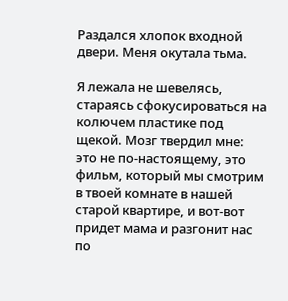Раздался хлопок входной двери. Меня окутала тьма.

Я лежала не шевелясь, стараясь сфокусироваться на колючем пластике под щекой. Мозг твердил мне: это не по‐настоящему, это фильм, который мы смотрим в твоей комнате в нашей старой квартире, и вот-вот придет мама и разгонит нас по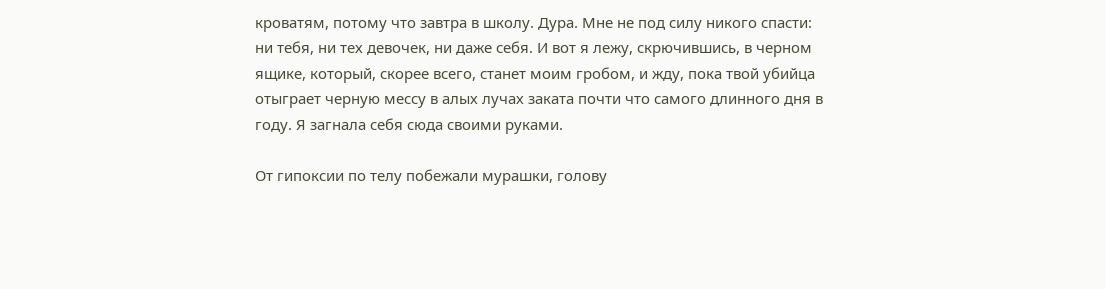кроватям, потому что завтра в школу. Дура. Мне не под силу никого спасти: ни тебя, ни тех девочек, ни даже себя. И вот я лежу, скрючившись, в черном ящике, который, скорее всего, станет моим гробом, и жду, пока твой убийца отыграет черную мессу в алых лучах заката почти что самого длинного дня в году. Я загнала себя сюда своими руками.

От гипоксии по телу побежали мурашки, голову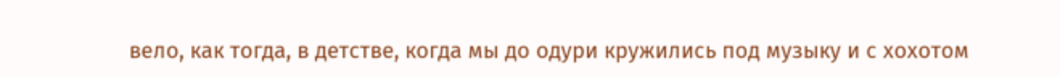вело, как тогда, в детстве, когда мы до одури кружились под музыку и с хохотом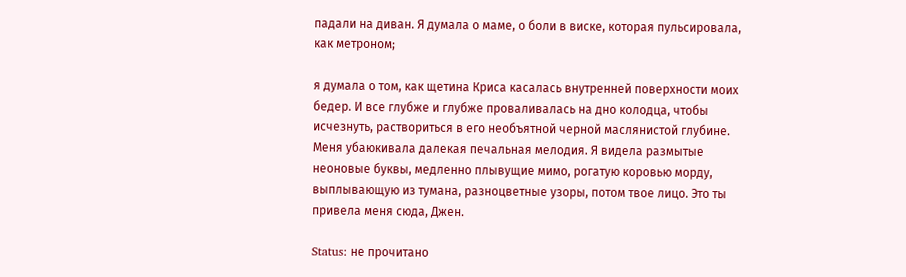падали на диван. Я думала о маме, о боли в виске, которая пульсировала, как метроном;

я думала о том, как щетина Криса касалась внутренней поверхности моих бедер. И все глубже и глубже проваливалась на дно колодца, чтобы исчезнуть, раствориться в его необъятной черной маслянистой глубине. Меня убаюкивала далекая печальная мелодия. Я видела размытые неоновые буквы, медленно плывущие мимо, рогатую коровью морду, выплывающую из тумана, разноцветные узоры, потом твое лицо. Это ты привела меня сюда, Джен.

Status: не прочитано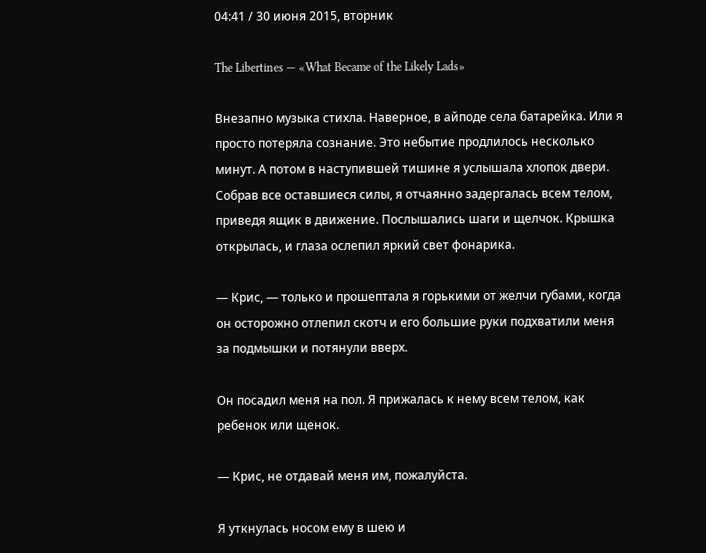04:41 / 30 июня 2015, вторник

The Libertines — «What Became of the Likely Lads»

Внезапно музыка стихла. Наверное, в айподе села батарейка. Или я просто потеряла сознание. Это небытие продлилось несколько минут. А потом в наступившей тишине я услышала хлопок двери. Собрав все оставшиеся силы, я отчаянно задергалась всем телом, приведя ящик в движение. Послышались шаги и щелчок. Крышка открылась, и глаза ослепил яркий свет фонарика.

— Крис, — только и прошептала я горькими от желчи губами, когда он осторожно отлепил скотч и его большие руки подхватили меня за подмышки и потянули вверх.

Он посадил меня на пол. Я прижалась к нему всем телом, как ребенок или щенок.

— Крис, не отдавай меня им, пожалуйста.

Я уткнулась носом ему в шею и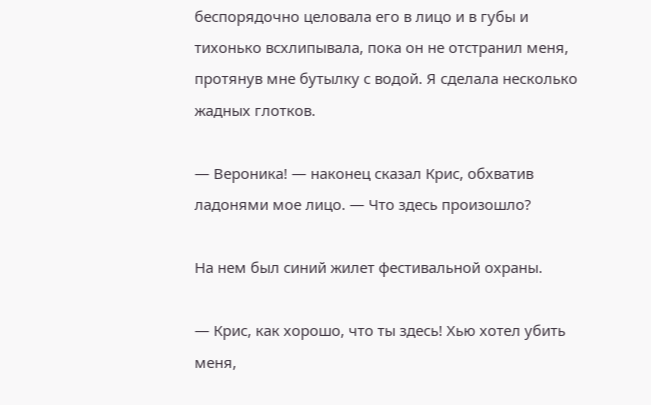беспорядочно целовала его в лицо и в губы и тихонько всхлипывала, пока он не отстранил меня, протянув мне бутылку с водой. Я сделала несколько жадных глотков.

— Вероника! — наконец сказал Крис, обхватив ладонями мое лицо. — Что здесь произошло?

На нем был синий жилет фестивальной охраны.

— Крис, как хорошо, что ты здесь! Хью хотел убить меня,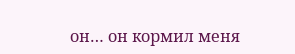он… он кормил меня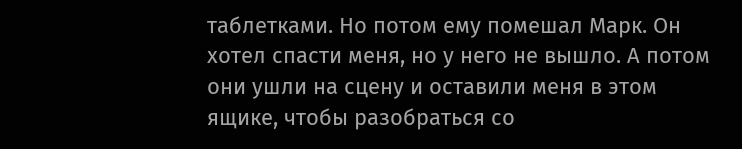таблетками. Но потом ему помешал Марк. Он хотел спасти меня, но у него не вышло. А потом они ушли на сцену и оставили меня в этом ящике, чтобы разобраться со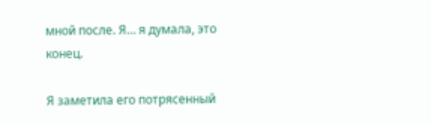мной после. Я… я думала, это конец.

Я заметила его потрясенный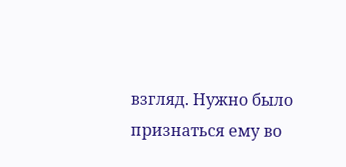взгляд. Нужно было признаться ему во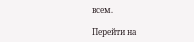всем.

Перейти на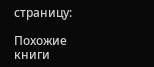страницу:

Похожие книги